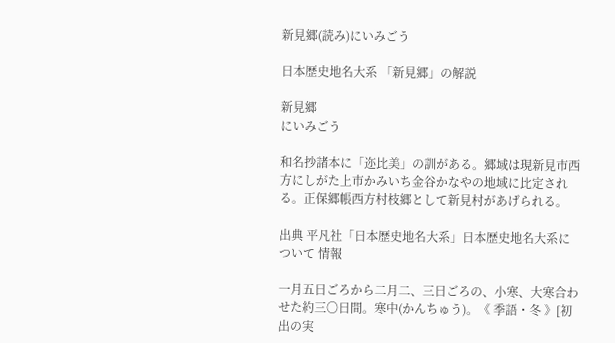新見郷(読み)にいみごう

日本歴史地名大系 「新見郷」の解説

新見郷
にいみごう

和名抄諸本に「迩比美」の訓がある。郷域は現新見市西方にしがた上市かみいち金谷かなやの地域に比定される。正保郷帳西方村枝郷として新見村があげられる。

出典 平凡社「日本歴史地名大系」日本歴史地名大系について 情報

一月五日ごろから二月二、三日ごろの、小寒、大寒合わせた約三〇日間。寒中(かんちゅう)。《 季語・冬 》[初出の実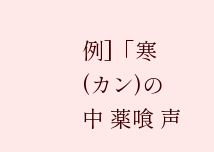例]「寒(カン)の中 薬喰 声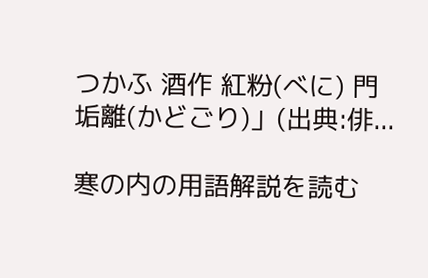つかふ 酒作 紅粉(べに) 門垢離(かどごり)」(出典:俳...

寒の内の用語解説を読む